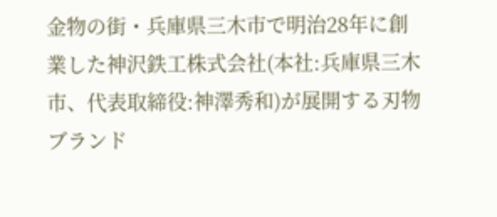金物の街・兵庫県三木市で明治28年に創業した神沢鉄工株式会社(本社:兵庫県三木市、代表取締役:神澤秀和)が展開する刃物ブランド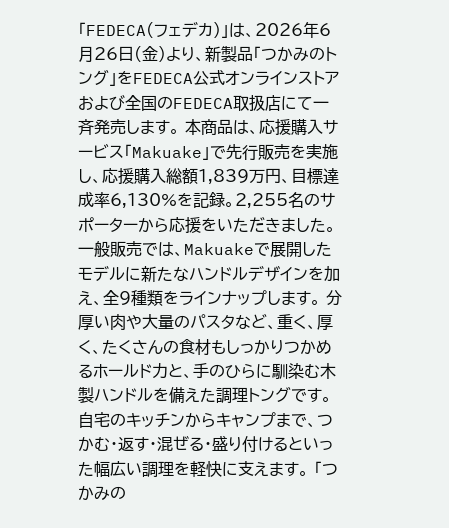「FEDECA(フェデカ)」は、2026年6月26日(金)より、新製品「つかみのトング」をFEDECA公式オンラインストアおよび全国のFEDECA取扱店にて一斉発売します。 本商品は、応援購入サービス「Makuake」で先行販売を実施し、応援購入総額1,839万円、目標達成率6,130%を記録。2,255名のサポーターから応援をいただきました。 一般販売では、Makuakeで展開したモデルに新たなハンドルデザインを加え、全9種類をラインナップします。 分厚い肉や大量のパスタなど、重く、厚く、たくさんの食材もしっかりつかめるホールド力と、手のひらに馴染む木製ハンドルを備えた調理トングです。 自宅のキッチンからキャンプまで、つかむ・返す・混ぜる・盛り付けるといった幅広い調理を軽快に支えます。 「つかみの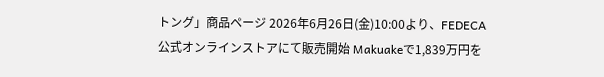トング」商品ページ 2026年6月26日(金)10:00より、FEDECA公式オンラインストアにて販売開始 Makuakeで1,839万円を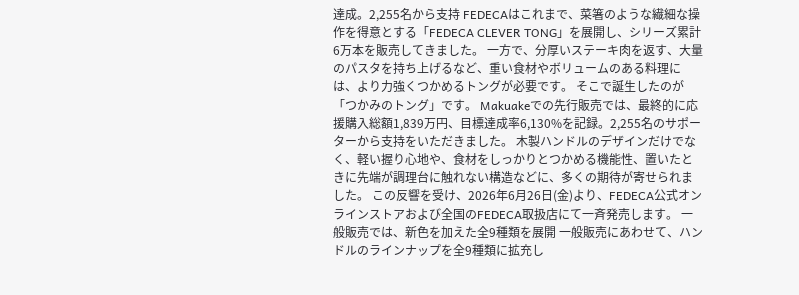達成。2,255名から支持 FEDECAはこれまで、菜箸のような繊細な操作を得意とする「FEDECA CLEVER TONG」を展開し、シリーズ累計6万本を販売してきました。 一方で、分厚いステーキ肉を返す、大量のパスタを持ち上げるなど、重い食材やボリュームのある料理には、より力強くつかめるトングが必要です。 そこで誕生したのが「つかみのトング」です。 Makuakeでの先行販売では、最終的に応援購入総額1,839万円、目標達成率6,130%を記録。2,255名のサポーターから支持をいただきました。 木製ハンドルのデザインだけでなく、軽い握り心地や、食材をしっかりとつかめる機能性、置いたときに先端が調理台に触れない構造などに、多くの期待が寄せられました。 この反響を受け、2026年6月26日(金)より、FEDECA公式オンラインストアおよび全国のFEDECA取扱店にて一斉発売します。 一般販売では、新色を加えた全9種類を展開 一般販売にあわせて、ハンドルのラインナップを全9種類に拡充し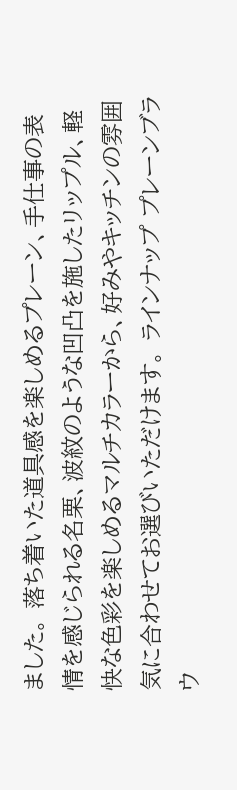ました。 落ち着いた道具感を楽しめるプレーン、手仕事の表情を感じられる名栗、波紋のような凹凸を施したリップル、軽快な色彩を楽しめるマルチカラーから、好みやキッチンの雰囲気に合わせてお選びいただけます。 ラインナップ プレーンブラウ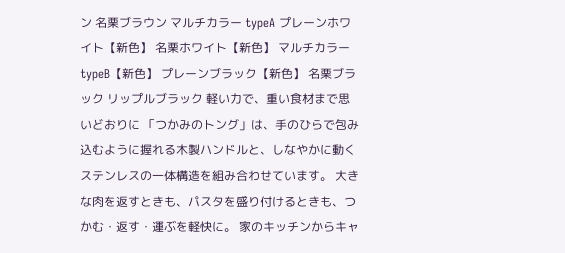ン 名栗ブラウン マルチカラー typeA プレーンホワイト【新色】 名栗ホワイト【新色】 マルチカラー typeB【新色】 プレーンブラック【新色】 名栗ブラック リップルブラック 軽い力で、重い食材まで思いどおりに 「つかみのトング」は、手のひらで包み込むように握れる木製ハンドルと、しなやかに動くステンレスの一体構造を組み合わせています。 大きな肉を返すときも、パスタを盛り付けるときも、つかむ・返す・運ぶを軽快に。 家のキッチンからキャ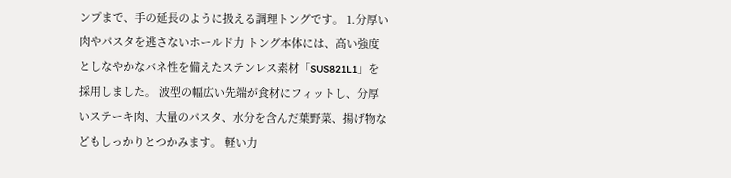ンプまで、手の延長のように扱える調理トングです。 1.分厚い肉やパスタを逃さないホールド力 トング本体には、高い強度としなやかなバネ性を備えたステンレス素材「SUS821L1」を採用しました。 波型の幅広い先端が食材にフィットし、分厚いステーキ肉、大量のパスタ、水分を含んだ葉野菜、揚げ物などもしっかりとつかみます。 軽い力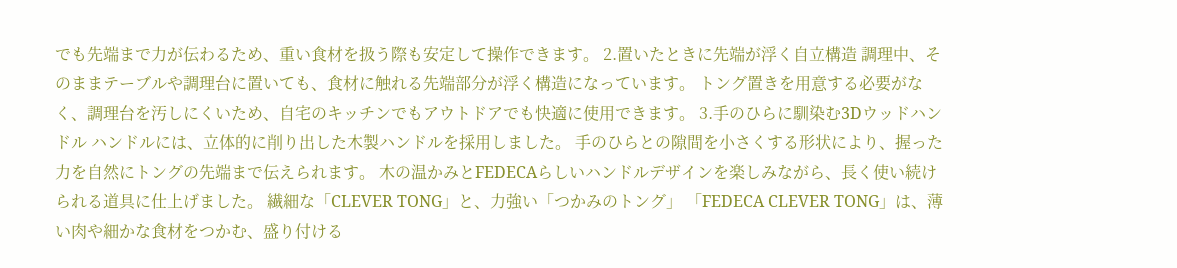でも先端まで力が伝わるため、重い食材を扱う際も安定して操作できます。 2.置いたときに先端が浮く自立構造 調理中、そのままテーブルや調理台に置いても、食材に触れる先端部分が浮く構造になっています。 トング置きを用意する必要がなく、調理台を汚しにくいため、自宅のキッチンでもアウトドアでも快適に使用できます。 3.手のひらに馴染む3Dウッドハンドル ハンドルには、立体的に削り出した木製ハンドルを採用しました。 手のひらとの隙間を小さくする形状により、握った力を自然にトングの先端まで伝えられます。 木の温かみとFEDECAらしいハンドルデザインを楽しみながら、長く使い続けられる道具に仕上げました。 繊細な「CLEVER TONG」と、力強い「つかみのトング」 「FEDECA CLEVER TONG」は、薄い肉や細かな食材をつかむ、盛り付ける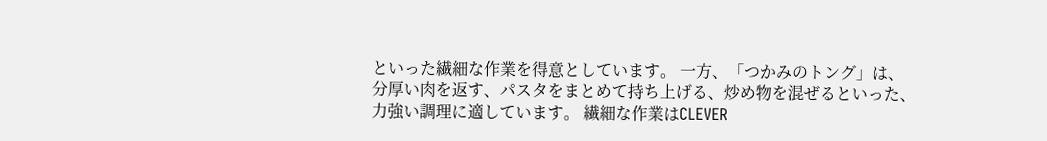といった繊細な作業を得意としています。 一方、「つかみのトング」は、分厚い肉を返す、パスタをまとめて持ち上げる、炒め物を混ぜるといった、力強い調理に適しています。 繊細な作業はCLEVER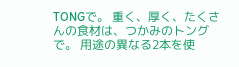TONGで。 重く、厚く、たくさんの食材は、つかみのトングで。 用途の異なる2本を使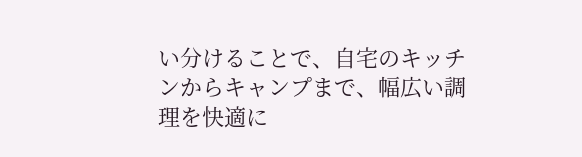い分けることで、自宅のキッチンからキャンプまで、幅広い調理を快適に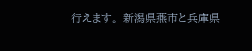行えます。 新潟県燕市と兵庫県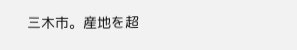三木市。産地を超